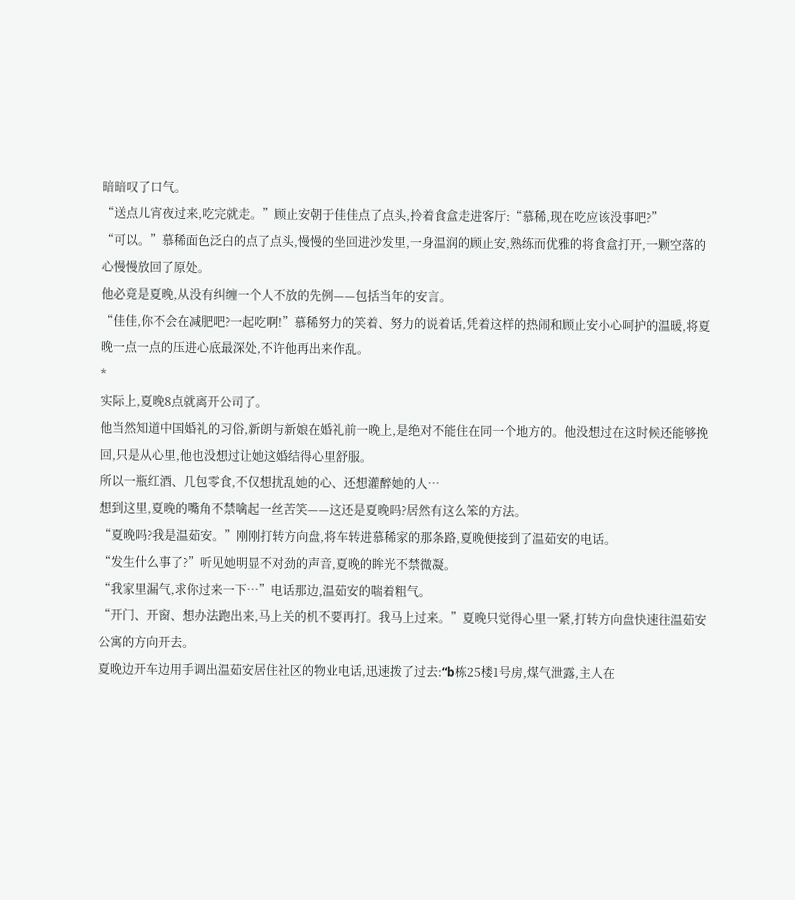暗暗叹了口气。
“送点儿宵夜过来,吃完就走。”顾止安朝于佳佳点了点头,拎着食盒走进客厅:“慕稀,现在吃应该没事吧?”
“可以。”慕稀面色泛白的点了点头,慢慢的坐回进沙发里,一身温润的顾止安,熟练而优雅的将食盒打开,一颗空落的心慢慢放回了原处。
他必竟是夏晚,从没有纠缠一个人不放的先例——包括当年的安言。
“佳佳,你不会在减肥吧?一起吃啊!”慕稀努力的笑着、努力的说着话,凭着这样的热闹和顾止安小心呵护的温暖,将夏晚一点一点的压进心底最深处,不许他再出来作乱。
*
实际上,夏晚8点就离开公司了。
他当然知道中国婚礼的习俗,新朗与新娘在婚礼前一晚上,是绝对不能住在同一个地方的。他没想过在这时候还能够挽回,只是从心里,他也没想过让她这婚结得心里舒服。
所以一瓶红酒、几包零食,不仅想扰乱她的心、还想灌醉她的人…
想到这里,夏晚的嘴角不禁噙起一丝苦笑——这还是夏晚吗?居然有这么笨的方法。
“夏晚吗?我是温茹安。”刚刚打转方向盘,将车转进慕稀家的那条路,夏晚便接到了温茹安的电话。
“发生什么事了?”听见她明显不对劲的声音,夏晚的眸光不禁微凝。
“我家里漏气,求你过来一下…”电话那边,温茹安的喘着粗气。
“开门、开窗、想办法跑出来,马上关的机不要再打。我马上过来。”夏晚只觉得心里一紧,打转方向盘快速往温茹安公寓的方向开去。
夏晚边开车边用手调出温茹安居住社区的物业电话,迅速拨了过去:“b栋25楼1号房,煤气泄露,主人在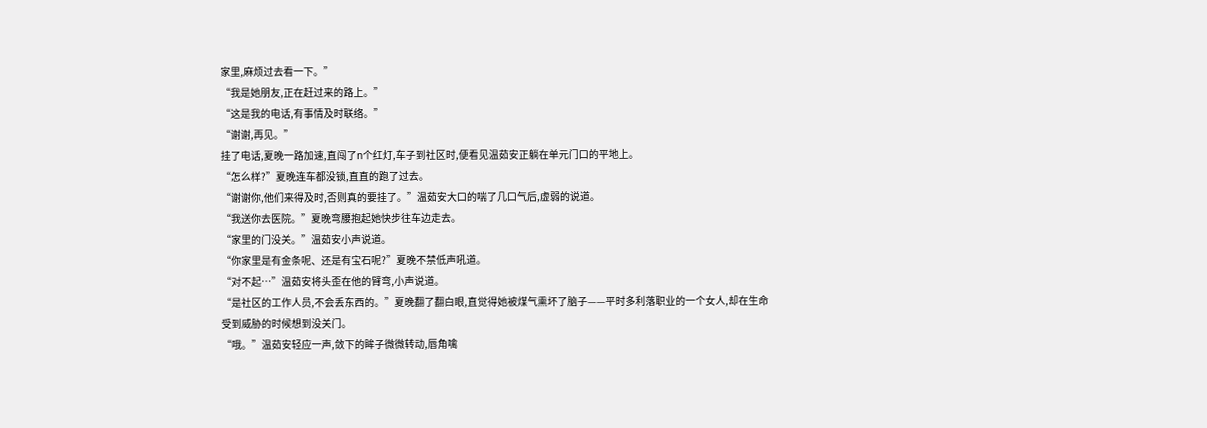家里,麻烦过去看一下。”
“我是她朋友,正在赶过来的路上。”
“这是我的电话,有事情及时联络。”
“谢谢,再见。”
挂了电话,夏晚一路加速,直闯了n个红灯,车子到社区时,便看见温茹安正躺在单元门口的平地上。
“怎么样?”夏晚连车都没锁,直直的跑了过去。
“谢谢你,他们来得及时,否则真的要挂了。”温茹安大口的喘了几口气后,虚弱的说道。
“我送你去医院。”夏晚弯腰抱起她快步往车边走去。
“家里的门没关。”温茹安小声说道。
“你家里是有金条呢、还是有宝石呢?”夏晚不禁低声吼道。
“对不起…”温茹安将头歪在他的臂弯,小声说道。
“是社区的工作人员,不会丢东西的。”夏晚翻了翻白眼,直觉得她被煤气熏坏了脑子——平时多利落职业的一个女人,却在生命受到威胁的时候想到没关门。
“哦。”温茹安轻应一声,敛下的眸子微微转动,唇角噙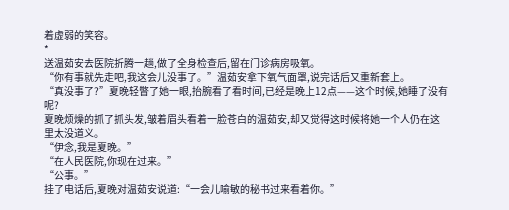着虚弱的笑容。
*
送温茹安去医院折腾一趟,做了全身检查后,留在门诊病房吸氧。
“你有事就先走吧,我这会儿没事了。”温茹安拿下氧气面罩,说完话后又重新套上。
“真没事了?”夏晚轻瞥了她一眼,抬腕看了看时间,已经是晚上12点——这个时候,她睡了没有呢?
夏晚烦燥的抓了抓头发,皱着眉头看着一脸苍白的温茹安,却又觉得这时候将她一个人仍在这里太没道义。
“伊念,我是夏晚。”
“在人民医院,你现在过来。”
“公事。”
挂了电话后,夏晚对温茹安说道:“一会儿喻敏的秘书过来看着你。”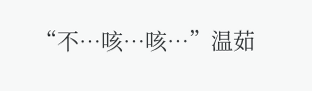“不…咳…咳…”温茹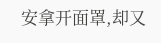安拿开面罩,却又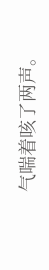气喘着咳了两声。